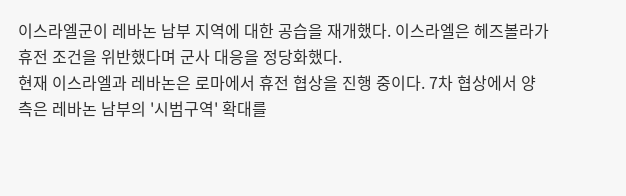이스라엘군이 레바논 남부 지역에 대한 공습을 재개했다. 이스라엘은 헤즈볼라가 휴전 조건을 위반했다며 군사 대응을 정당화했다.
현재 이스라엘과 레바논은 로마에서 휴전 협상을 진행 중이다. 7차 협상에서 양측은 레바논 남부의 '시범구역' 확대를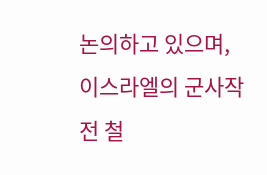논의하고 있으며, 이스라엘의 군사작전 철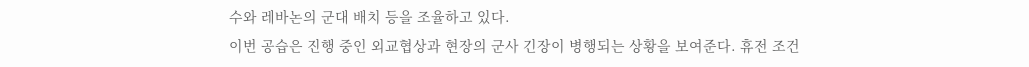수와 레바논의 군대 배치 등을 조율하고 있다.
이번 공습은 진행 중인 외교협상과 현장의 군사 긴장이 병행되는 상황을 보여준다. 휴전 조건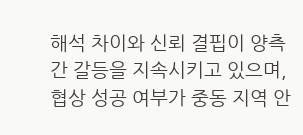해석 차이와 신뢰 결핍이 양측 간 갈등을 지속시키고 있으며, 협상 성공 여부가 중동 지역 안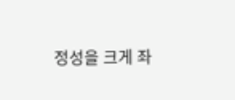정성을 크게 좌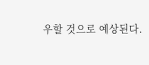우할 것으로 예상된다.